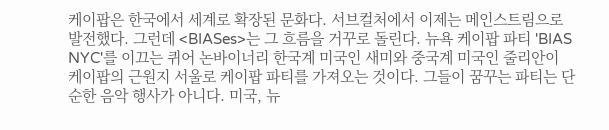케이팝은 한국에서 세계로 확장된 문화다. 서브컬처에서 이제는 메인스트림으로 발전했다. 그런데 <BIASes>는 그 흐름을 거꾸로 돌린다. 뉴욕 케이팝 파티 'BIAS NYC'를 이끄는 퀴어 논바이너리 한국계 미국인 새미와 중국계 미국인 줄리안이 케이팝의 근원지 서울로 케이팝 파티를 가져오는 것이다. 그들이 꿈꾸는 파티는 단순한 음악 행사가 아니다. 미국, 뉴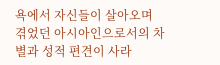욕에서 자신들이 살아오며 겪었던 아시아인으로서의 차별과 성적 편견이 사라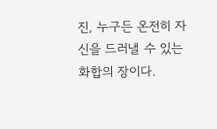진, 누구든 온전히 자신을 드러낼 수 있는 화합의 장이다.